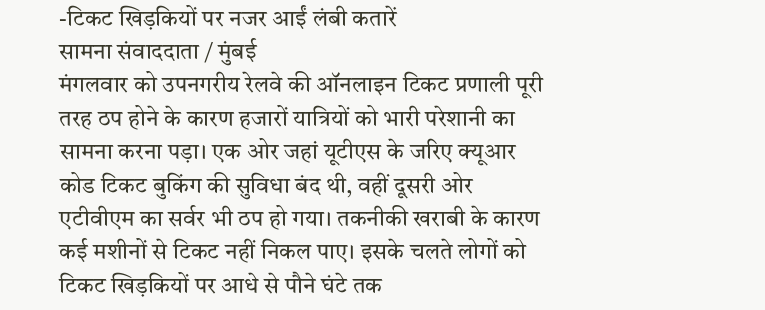-टिकट खिड़कियों पर नजर आईं लंबी कतारें
सामना संवाददाता / मुंबई
मंगलवार को उपनगरीय रेलवे की ऑनलाइन टिकट प्रणाली पूरी तरह ठप होने के कारण हजारों यात्रियों को भारी परेशानी का सामना करना पड़ा। एक ओर जहां यूटीएस के जरिए क्यूआर कोड टिकट बुकिंग की सुविधा बंद थी, वहीं दूसरी ओर एटीवीएम का सर्वर भी ठप हो गया। तकनीकी खराबी के कारण कई मशीनों से टिकट नहीं निकल पाए। इसके चलते लोगों को टिकट खिड़कियों पर आधे से पौने घंटे तक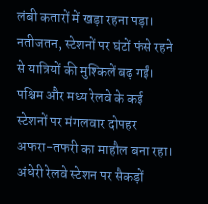लंबी कतारों में खड़ा रहना पड़ा। नतीजतन, स्टेशनों पर घंटों फंसे रहने से यात्रियों की मुश्किलें बढ़ गईं।
पश्चिम और मध्य रेलवे के कई स्टेशनों पर मंगलवार दोपहर अफरा-तफरी का माहौल बना रहा। अंधेरी रेलवे स्टेशन पर सैकड़ों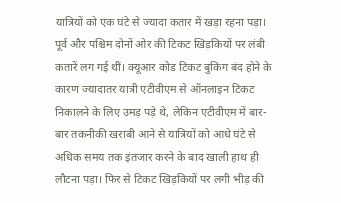यात्रियों को एक घंटे से ज्यादा कतार में खड़ा रहना पड़ा। पूर्व और पश्चिम दोनों ओर की टिकट खिड़कियों पर लंबी कतारें लग गई थीं। क्यूआर कोड टिकट बुकिंग बंद होने के कारण ज्यादातर यात्री एटीवीएम से ऑनलाइन टिकट निकालने के लिए उमड़ पड़े थे, लेकिन एटीवीएम में बार-बार तकनीकी खराबी आने से यात्रियों को आधे घंटे से अधिक समय तक इंतजार करने के बाद खाली हाथ ही लौटना पड़ा। फिर से टिकट खिड़कियों पर लगी भीड़ की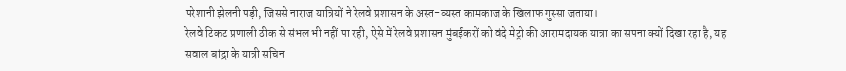परेशानी झेलनी पड़ी, जिससे नाराज यात्रियों ने रेलवे प्रशासन के अस्त-व्यस्त कामकाज के खिलाफ गुस्सा जताया।
रेलवे टिकट प्रणाली ठीक से संभल भी नहीं पा रही, ऐसे में रेलवे प्रशासन मुंबईकरों को वंदे मेट्रो की आरामदायक यात्रा का सपना क्यों दिखा रहा है, यह सवाल बांद्रा के यात्री सचिन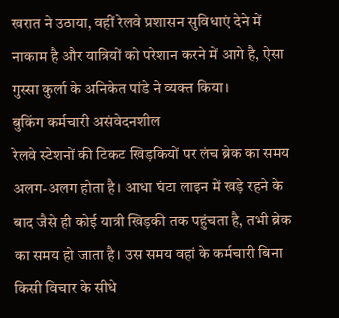खरात ने उठाया, वहीं रेलवे प्रशासन सुविधाएं देने में नाकाम है और यात्रियों को परेशान करने में आगे है, ऐसा गुस्सा कुर्ला के अनिकेत पांडे ने व्यक्त किया।
बुकिंग कर्मचारी असंवेदनशील
रेलवे स्टेशनों की टिकट खिड़कियों पर लंच ब्रेक का समय अलग-अलग होता है। आधा घंटा लाइन में खड़े रहने के बाद जैसे ही कोई यात्री खिड़की तक पहुंचता है, तभी ब्रेक का समय हो जाता है। उस समय वहां के कर्मचारी बिना किसी विचार के सीधे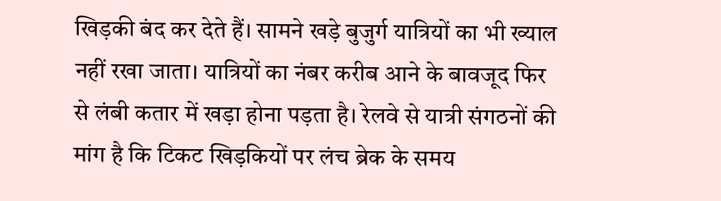खिड़की बंद कर देते हैं। सामने खड़े बुजुर्ग यात्रियों का भी ख्याल नहीं रखा जाता। यात्रियों का नंबर करीब आने के बावजूद फिर से लंबी कतार में खड़ा होना पड़ता है। रेलवे से यात्री संगठनों की मांग है कि टिकट खिड़कियों पर लंच ब्रेक के समय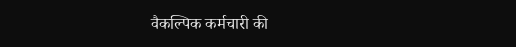वैकल्पिक कर्मचारी की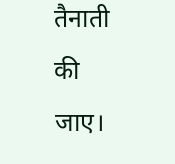तैनाती की जाए।